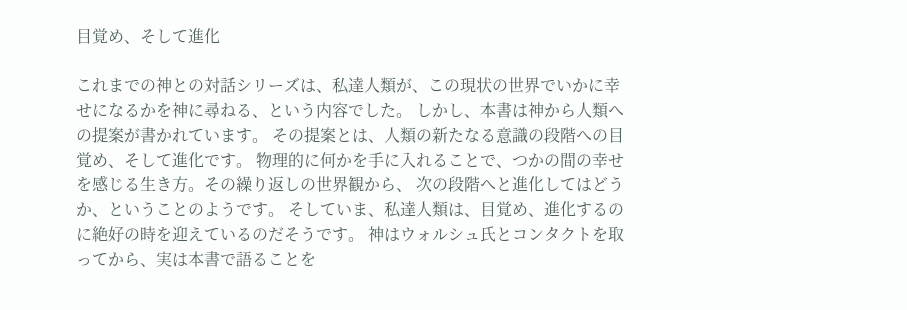目覚め、そして進化

これまでの神との対話シリーズは、私達人類が、この現状の世界でいかに幸せになるかを神に尋ねる、という内容でした。 しかし、本書は神から人類への提案が書かれています。 その提案とは、人類の新たなる意識の段階への目覚め、そして進化です。 物理的に何かを手に入れることで、つかの間の幸せを感じる生き方。その繰り返しの世界観から、 次の段階へと進化してはどうか、ということのようです。 そしていま、私達人類は、目覚め、進化するのに絶好の時を迎えているのだそうです。 神はウォルシュ氏とコンタクトを取ってから、実は本書で語ることを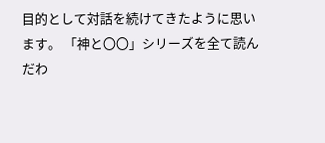目的として対話を続けてきたように思います。 「神と〇〇」シリーズを全て読んだわ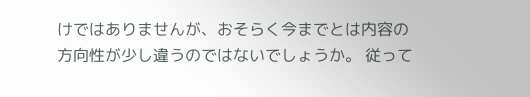けではありませんが、おそらく今までとは内容の方向性が少し違うのではないでしょうか。 従って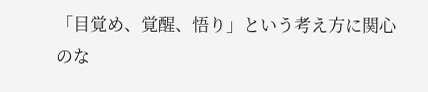「目覚め、覚醒、悟り」という考え方に関心のな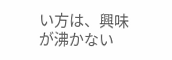い方は、興味が沸かない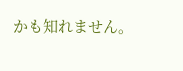かも知れません。